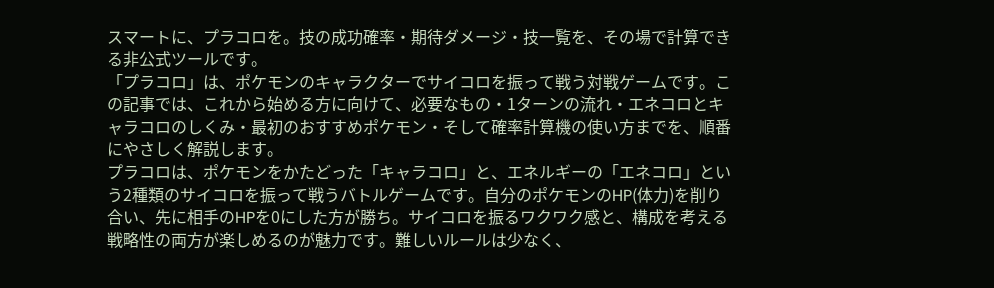スマートに、プラコロを。技の成功確率・期待ダメージ・技一覧を、その場で計算できる非公式ツールです。
「プラコロ」は、ポケモンのキャラクターでサイコロを振って戦う対戦ゲームです。この記事では、これから始める方に向けて、必要なもの・1ターンの流れ・エネコロとキャラコロのしくみ・最初のおすすめポケモン・そして確率計算機の使い方までを、順番にやさしく解説します。
プラコロは、ポケモンをかたどった「キャラコロ」と、エネルギーの「エネコロ」という2種類のサイコロを振って戦うバトルゲームです。自分のポケモンのHP(体力)を削り合い、先に相手のHPを0にした方が勝ち。サイコロを振るワクワク感と、構成を考える戦略性の両方が楽しめるのが魅力です。難しいルールは少なく、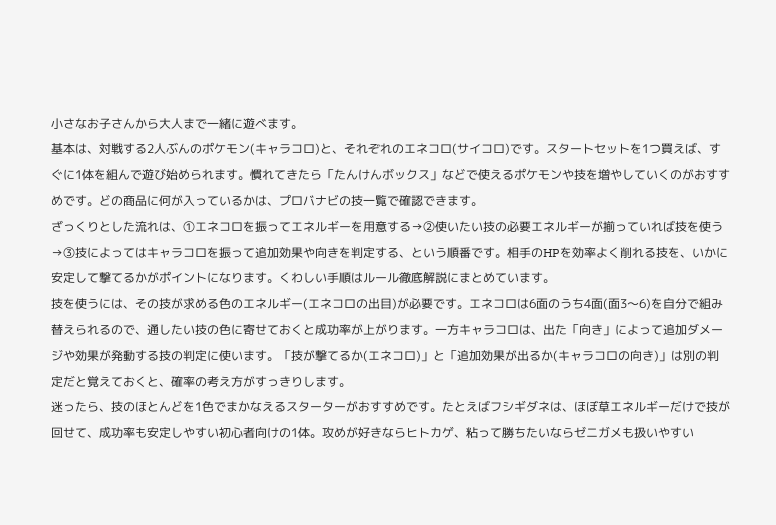小さなお子さんから大人まで一緒に遊べます。
基本は、対戦する2人ぶんのポケモン(キャラコロ)と、それぞれのエネコロ(サイコロ)です。スタートセットを1つ買えば、すぐに1体を組んで遊び始められます。慣れてきたら「たんけんボックス」などで使えるポケモンや技を増やしていくのがおすすめです。どの商品に何が入っているかは、プロバナビの技一覧で確認できます。
ざっくりとした流れは、①エネコロを振ってエネルギーを用意する→②使いたい技の必要エネルギーが揃っていれば技を使う→③技によってはキャラコロを振って追加効果や向きを判定する、という順番です。相手のHPを効率よく削れる技を、いかに安定して撃てるかがポイントになります。くわしい手順はルール徹底解説にまとめています。
技を使うには、その技が求める色のエネルギー(エネコロの出目)が必要です。エネコロは6面のうち4面(面3〜6)を自分で組み替えられるので、通したい技の色に寄せておくと成功率が上がります。一方キャラコロは、出た「向き」によって追加ダメージや効果が発動する技の判定に使います。「技が撃てるか(エネコロ)」と「追加効果が出るか(キャラコロの向き)」は別の判定だと覚えておくと、確率の考え方がすっきりします。
迷ったら、技のほとんどを1色でまかなえるスターターがおすすめです。たとえばフシギダネは、ほぼ草エネルギーだけで技が回せて、成功率も安定しやすい初心者向けの1体。攻めが好きならヒトカゲ、粘って勝ちたいならゼニガメも扱いやすい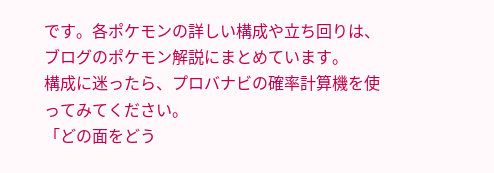です。各ポケモンの詳しい構成や立ち回りは、ブログのポケモン解説にまとめています。
構成に迷ったら、プロバナビの確率計算機を使ってみてください。
「どの面をどう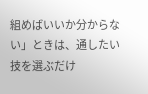組めばいいか分からない」ときは、通したい技を選ぶだけ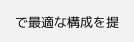で最適な構成を提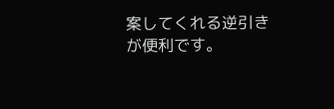案してくれる逆引きが便利です。